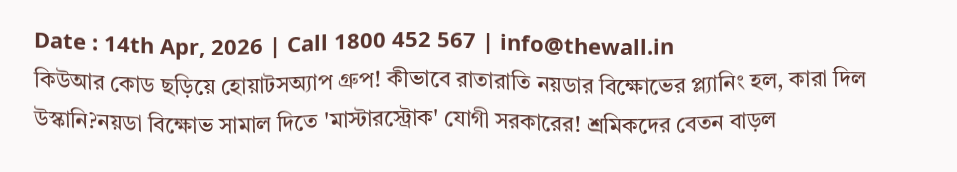Date : 14th Apr, 2026 | Call 1800 452 567 | info@thewall.in
কিউআর কোড ছড়িয়ে হোয়াটসঅ্যাপ গ্রুপ! কীভাবে রাতারাতি নয়ডার বিক্ষোভের প্ল্যানিং হল, কারা দিল উস্কানি?নয়ডা বিক্ষোভ সামাল দিতে 'মাস্টারস্ট্রোক' যোগী সরকারের! শ্রমিকদের বেতন বাড়ল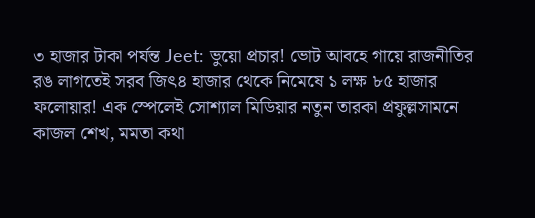৩ হাজার টাকা পর্যন্ত Jeet: ভুয়ো প্রচার! ভোট আবহে গায়ে রাজনীতির রঙ লাগতেই সরব জিৎ৪ হাজার থেকে নিমেষে ১ লক্ষ ৮৫ হাজার ফলোয়ার! এক স্পেলেই সোশ্যাল মিডিয়ার নতুন তারকা প্রফুল্লসামনে কাজল শেখ, মমতা কথা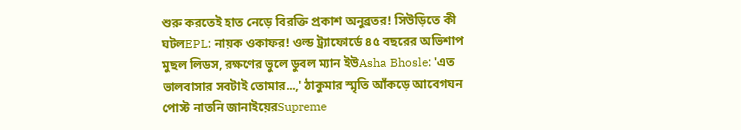শুরু করতেই হাত নেড়ে বিরক্তি প্রকাশ অনুব্রতর! সিউড়িতে কী ঘটলEPL: নায়ক ওকাফর! ওল্ড ট্র্যাফোর্ডে ৪৫ বছরের অভিশাপ মুছল লিডস, রক্ষণের ভুলে ডুবল ম্যান ইউAsha Bhosle: 'এত ভালবাসার সবটাই তোমার...,' ঠাকুমার স্মৃতি আঁকড়ে আবেগঘন পোস্ট নাতনি জানাইয়েরSupreme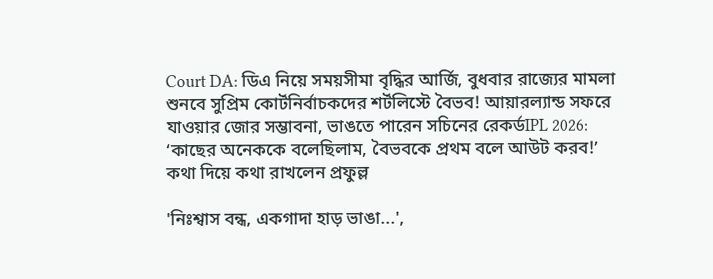Court DA: ডিএ নিয়ে সময়সীমা বৃদ্ধির আর্জি, বুধবার রাজ্যের মামলা শুনবে সুপ্রিম কোর্টনির্বাচকদের শর্টলিস্টে বৈভব! আয়ারল্যান্ড সফরে যাওয়ার জোর সম্ভাবনা, ভাঙতে পারেন সচিনের রেকর্ডIPL 2026: ‘কাছের অনেককে বলেছিলাম, বৈভবকে প্রথম বলে আউট করব!’ কথা দিয়ে কথা রাখলেন প্রফুল্ল

'নিঃশ্বাস বন্ধ, একগাদা হাড় ভাঙা...',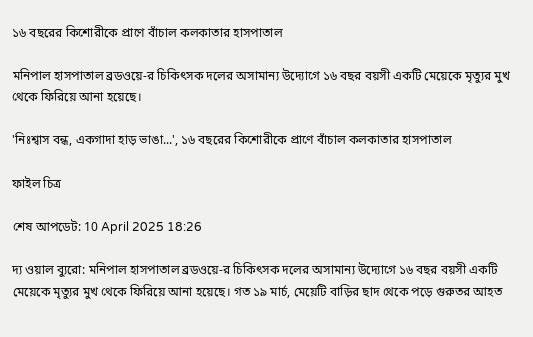১৬ বছরের কিশোরীকে প্রাণে বাঁচাল কলকাতার হাসপাতাল

মনিপাল হাসপাতাল ব্রডওয়ে-র চিকিৎসক দলের অসামান্য উদ্যোগে ১৬ বছর বয়সী একটি মেয়েকে মৃত্যুর মুখ থেকে ফিরিয়ে আনা হয়েছে।

'নিঃশ্বাস বন্ধ, একগাদা হাড় ভাঙা...', ১৬ বছরের কিশোরীকে প্রাণে বাঁচাল কলকাতার হাসপাতাল

ফাইল চিত্র

শেষ আপডেট: 10 April 2025 18:26

দ্য ওয়াল ব্যুরো: মনিপাল হাসপাতাল ব্রডওয়ে-র চিকিৎসক দলের অসামান্য উদ্যোগে ১৬ বছর বয়সী একটি মেয়েকে মৃত্যুর মুখ থেকে ফিরিয়ে আনা হয়েছে। গত ১৯ মার্চ, মেয়েটি বাড়ির ছাদ থেকে পড়ে গুরুতর আহত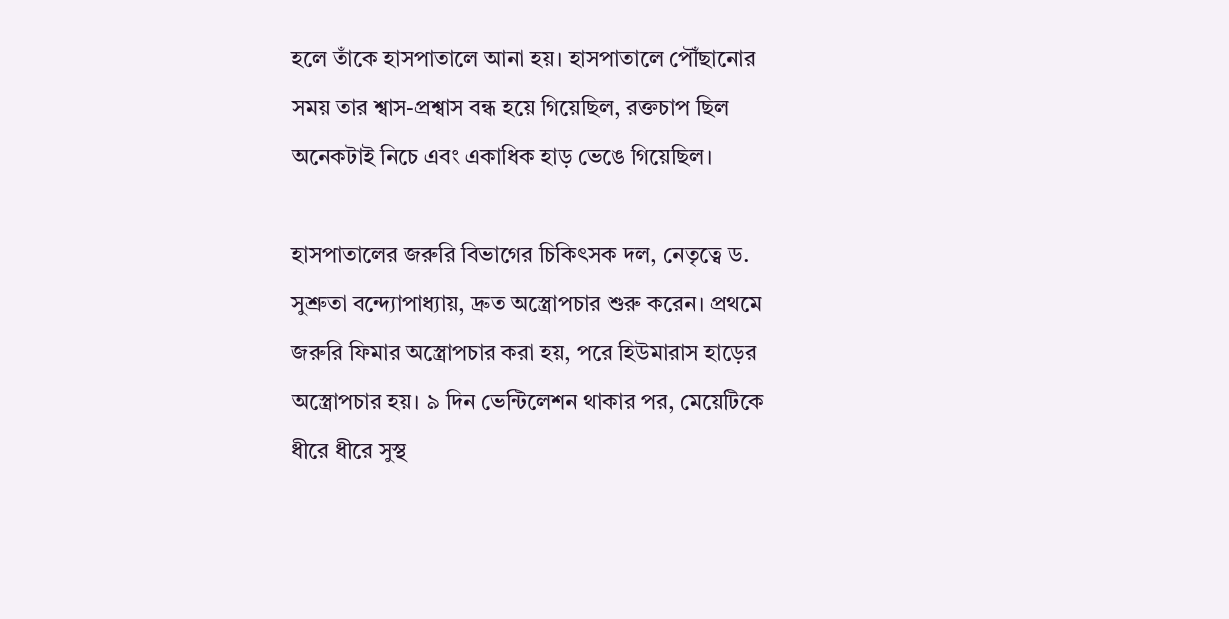হলে তাঁকে হাসপাতালে আনা হয়। হাসপাতালে পৌঁছানোর সময় তার শ্বাস-প্রশ্বাস বন্ধ হয়ে গিয়েছিল, রক্তচাপ ছিল অনেকটাই নিচে এবং একাধিক হাড় ভেঙে গিয়েছিল।

হাসপাতালের জরুরি বিভাগের চিকিৎসক দল, নেতৃত্বে ড. সুশ্রুতা বন্দ্যোপাধ্যায়, দ্রুত অস্ত্রোপচার শুরু করেন। প্রথমে জরুরি ফিমার অস্ত্রোপচার করা হয়, পরে হিউমারাস হাড়ের অস্ত্রোপচার হয়। ৯ দিন ভেন্টিলেশন থাকার পর, মেয়েটিকে ধীরে ধীরে সুস্থ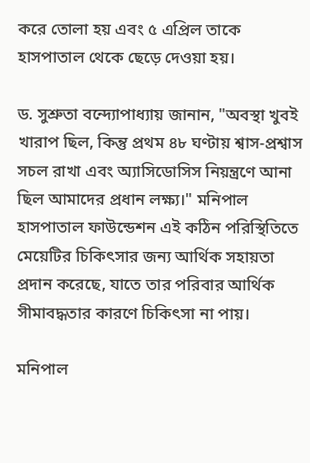করে তোলা হয় এবং ৫ এপ্রিল তাকে হাসপাতাল থেকে ছেড়ে দেওয়া হয়।

ড. সুশ্রুতা বন্দ্যোপাধ্যায় জানান, "অবস্থা খুবই খারাপ ছিল, কিন্তু প্রথম ৪৮ ঘণ্টায় শ্বাস-প্রশ্বাস সচল রাখা এবং অ্যাসিডোসিস নিয়ন্ত্রণে আনা ছিল আমাদের প্রধান লক্ষ্য।" মনিপাল হাসপাতাল ফাউন্ডেশন এই কঠিন পরিস্থিতিতে মেয়েটির চিকিৎসার জন্য আর্থিক সহায়তা প্রদান করেছে, যাতে তার পরিবার আর্থিক সীমাবদ্ধতার কারণে চিকিৎসা না পায়।

মনিপাল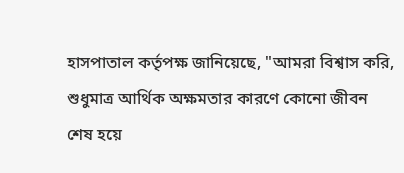হাসপাতাল কর্তৃপক্ষ জানিয়েছে, "আমরা বিশ্বাস করি, শুধুমাত্র আর্থিক অক্ষমতার কারণে কোনো জীবন শেষ হয়ে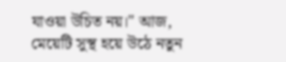যাওয়া উচিত নয়।" আজ, মেয়েটি সুস্থ হয়ে উঠে নতুন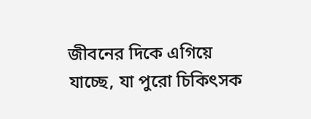জীবনের দিকে এগিয়ে যাচ্ছে, যা পুরো চিকিৎসক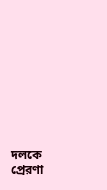দলকে প্রেরণা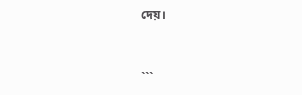দেয়।


```